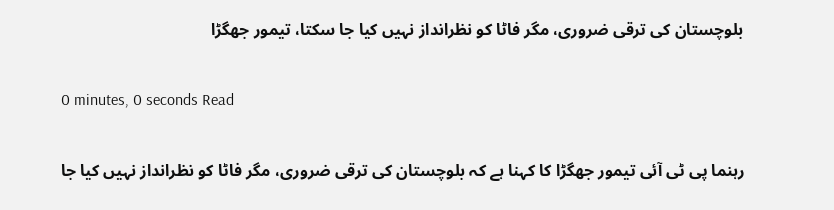بلوچستان کی ترقی ضروری، مگر فاٹا کو نظرانداز نہیں کیا جا سکتا، تیمور جھگڑا

0 minutes, 0 seconds Read

رہنما پی ٹی آئی تیمور جھگڑا کا کہنا ہے کہ بلوچستان کی ترقی ضروری، مگر فاٹا کو نظرانداز نہیں کیا جا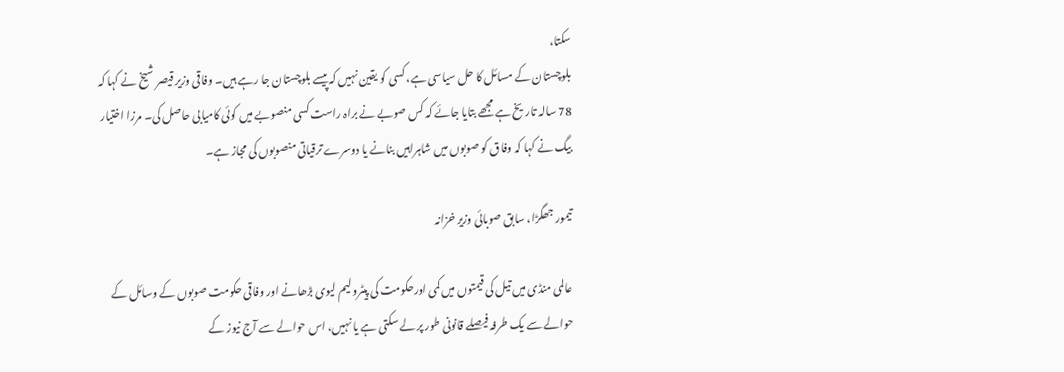سکتا،
بلوچستان کے مسائل کا حل سیاسی ہے، کسی کو یقین نہیں کہ پیسے بلوچستان جا رہے ہیں۔ وفاقی وزیر قیصر شیخ نے کہا کہ 78 سالہ تاریخ ہے مجھے بتایا جائے کہ کس صوبے نے براہ راست کسی منصوبے میں کوئی کامیابی حاصل کی۔ مرزا اختیار بیگ نے کہا کہ وفاق کو صوبوں میں شاہراہیں بنانے یا دوسرے ترقیاتی منصوبوں کی مجاز ہے۔

تیمور جھگڑا، سابق صوبائی وزیر خزانہ

عالمی منڈی میں تیل کی قیمتوں میں کمی اورحکومت کی پیٹرولیم لیوی بڑھانے اور وفاقی حکومت صوبوں کے وسائل کے حوالے سے یک طرفہ فیصلے قانونی طور پر لے سکتی ہے یا نہیں، اس حوالے سے آج نیوز کے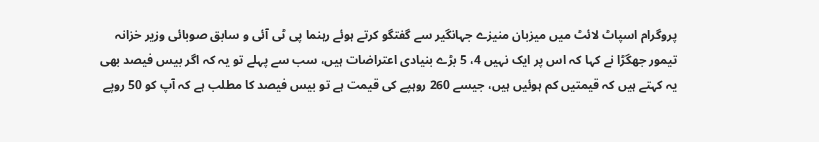پروگرام اسپاٹ لائٹ میں میزبان منیزے جہانگیر سے گفتگو کرتے ہوئے رہنما پی ٹی آئی و سابق صوبائی وزیر خزانہ تیمور جھگڑا نے کہا کہ اس پر ایک نہیں 4، 5 بڑے بنیادی اعتراضات ہیں، سب سے پہلے تو یہ کہ اگر بیس فیصد بھی یہ کہتے ہیں کہ قیمتیں کم ہوئیں ہیں، جیسے 260 روہپے کی قیمت ہے تو بیس فیصد کا مطلب ہے کہ آپ کو 50 روپے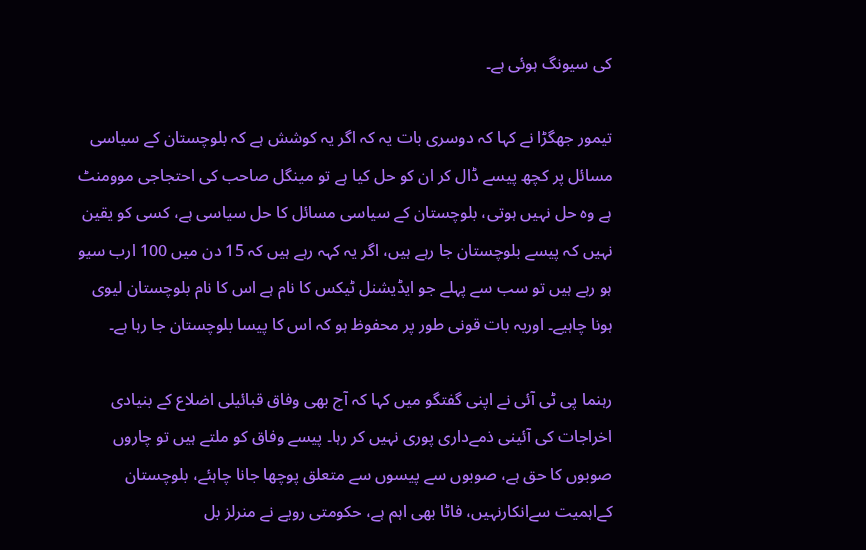کی سیونگ ہوئی ہے۔

تیمور جھگڑا نے کہا کہ دوسری بات یہ کہ اگر یہ کوشش ہے کہ بلوچستان کے سیاسی مسائل پر کچھ پیسے ڈال کر ان کو حل کیا ہے تو مینگل صاحب کی احتجاجی موومنٹ ہے وہ حل نہیں ہوتی، بلوچستان کے سیاسی مسائل کا حل سیاسی ہے، کسی کو یقین نہیں کہ پیسے بلوچستان جا رہے ہیں، اگر یہ کہہ رہے ہیں کہ 15 دن میں 100 ارب سیو ہو رہے ہیں تو سب سے پہلے جو ایڈیشنل ٹیکس کا نام ہے اس کا نام بلوچستان لیوی ہونا چاہیے۔ اوریہ بات قونی طور پر محفوظ ہو کہ اس کا پیسا بلوچستان جا رہا ہے۔

رہنما پی ٹی آئی نے اپنی گفتگو میں کہا کہ آج بھی وفاق قبائیلی اضلاع کے بنیادی اخراجات کی آئینی ذمےداری پوری نہیں کر رہا۔ پیسے وفاق کو ملتے ہیں تو چاروں صوبوں کا حق ہے، صوبوں سے پیسوں سے متعلق پوچھا جانا چاہئے، بلوچستان کےاہمیت سےانکارنہیں، فاٹا بھی اہم ہے، حکومتی رویے نے منرلز بل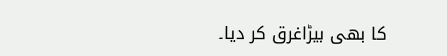کا بھی بیڑاغرق کر دیا۔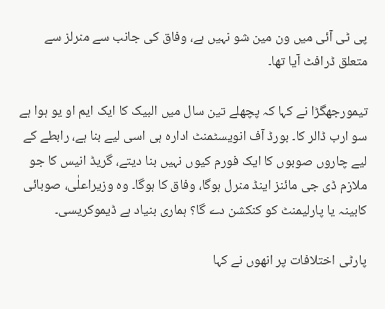پی ٹی آئی میں ون مین شو نہیں ہے، وفاق کی جانب سے منرلز سے متعلق ڈرافٹ آیا تھا۔

تیمورجھگڑا نے کہا کہ پچھلے تین سال میں البیک کا ایک ایم او یو ہوا ہے سو ارب ڈالر کا۔ بورڈ آف انویسٹمنٹ ادارہ ہی اسی لیے بنا ہے، رابطے کے لیے چاروں صوبوں کا ایک فورم کیوں نہیں بنا دیتے، گریڈ انیس کا جو ملازم ڈی جی مائنز اینڈ منرل ہوگا، وفاق کا ہوگا۔ وہ وزیراعلٰی، صوبائی کابینہ یا پارلیمنٹ کو کنکشن دے گا؟ ہماری بنیاد ہے ڈیموکریسی۔

پارٹی اختلافات پر انھوں نے کہا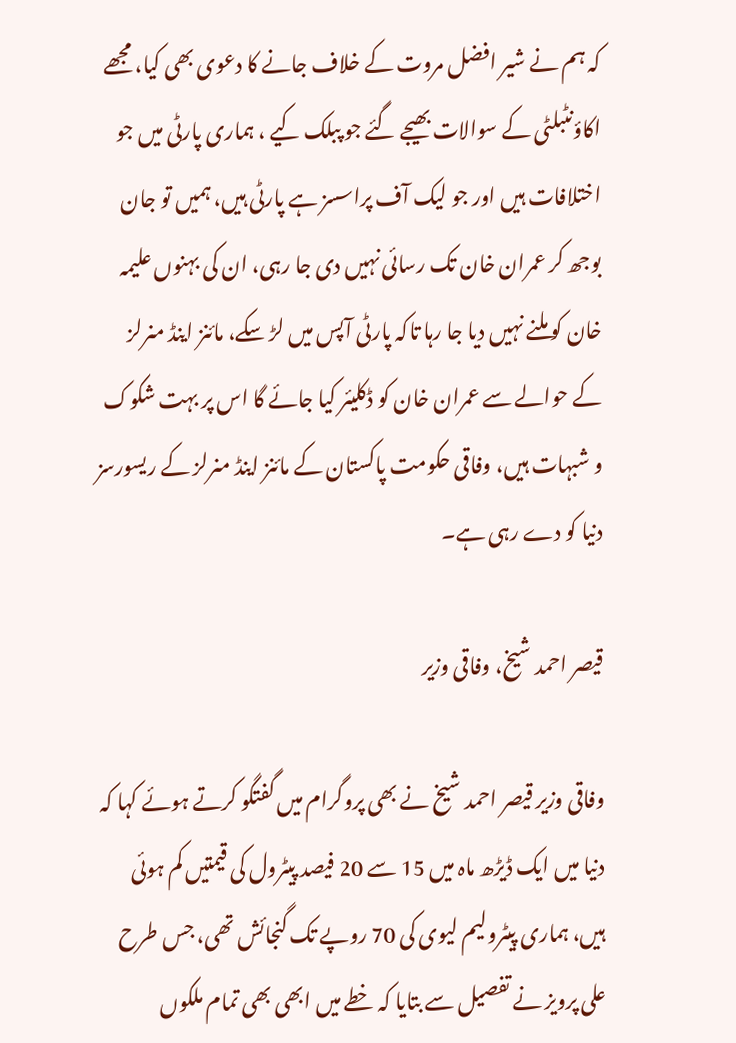کہ ہم نے شیر افضل مروت کے خلاف جانے کا دعوی بھی کیا، مجھے اکاؤنٹبلٹی کے سوالات بھیجے گئے جو پبلک کیے ، ہماری پارٹی میں جو اختلافات ہیں اور جو لیک آف پراسسز ہے پارٹی ہیں، ہمیں تو جان بوجھ کر عمران خان تک رسائی نہیں دی جا رہی، ان کی بہنوں علیمہ خان کو ملنے نہیں دیا جا رہا تاکہ پارٹی آپس میں لڑ سکے، مائنز اینڈ منرلز کے حوالے سے عمران خان کو ڈکلیئر کیا جائے گا اس پر بہت شکوک و شبہات ہیں، وفاقی حکومت پاکستان کے مائنز اینڈ منرلز کے ریسورسز دنیا کو دے رہی ہے۔

قیصر احمد شیخ، وفاقی وزیر

وفاقی وزیر قیصر احمد شیخ نے بھی پروگرام میں گفتگو کرتے ہوئے کہا کہ دنیا میں ایک ڈیڑھ ماہ میں 15 سے 20 فیصد پیٹرول کی قیمتیں کم ہوئی ہیں، ہماری پیٹرولیم لیوی کی 70 روپے تک گنجائش تھی، جس طرح علی پرویز نے تفصیل سے بتایا کہ خطے میں ابھی بھی تمام ملکوں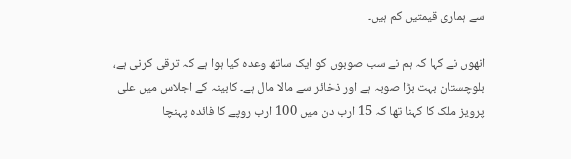سے ہماری قیمتیں کم ہیں۔

انھوں نے کہا کہ ہم نے سب صوبوں کو ایک ساتھ وعدہ کیا ہوا ہے کہ ترقی کرنی ہے، بلوچستان بہت بڑا صوبہ ہے اور ذخائر سے مالا مال ہے۔ کابینہ کے اجلاس میں علی پرویز ملک کا کہنا تھا کہ 15 ارب دن میں 100 ارب روپے کا فائدہ پہنچا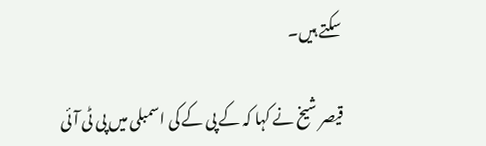سکتے ہیں۔

قیصر شیخ نے کہا کہ کے پی کے کی اسمبلی میں پی ٹی آئی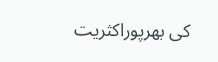کی بھرپوراکثریت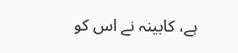ہے، کابینہ نے اس کو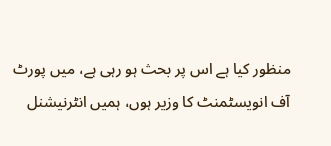منظور کیا ہے اس پر بحث ہو رہی ہے، میں پورٹ آف انویسٹمنٹ کا وزیر ہوں، ہمیں انٹرنیشنل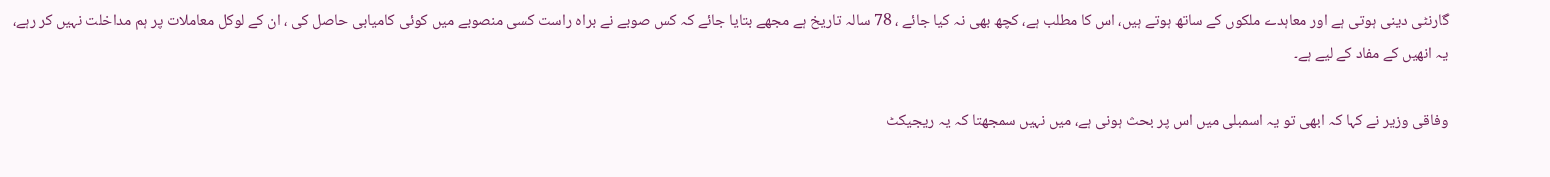گارنٹی دینی ہوتی ہے اور معاہدے ملکوں کے ساتھ ہوتے ہیں، اس کا مطلب ہے، کچھ بھی نہ کیا جائے ، 78 سالہ تاریخ ہے مجھے بتایا جائے کہ کس صوبے نے براہ راست کسی منصوبے میں کوئی کامیابی حاصل کی ، ان کے لوکل معاملات پر ہم مداخلت نہیں کر رہے، یہ انھیں کے مفاد کے لیے ہے۔

وفاقی وزیر نے کہا کہ ابھی تو یہ اسمبلی میں اس پر بحث ہونی ہے، میں نہیں سمجھتا کہ یہ ریجیکٹ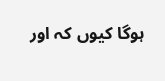ہوگا کیوں کہ اور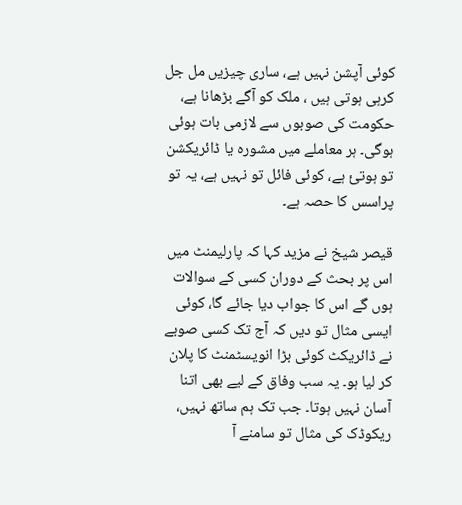کوئی آپشن نہیں ہے، ساری چیزیں مل جل کرہی ہوتی ہیں ، ملک کو آگے بڑھانا ہے، حکومت کی صوبوں سے لازمی بات ہوئی ہوگی۔ ہر معاملے میں مشورہ یا ڈائریکشن تو ہوتئ ہے، کوئی فائل تو نہیں ہے، یہ تو پراسس کا حصہ ہے۔

قیصر شیخ نے مزید کہا کہ پارلیمنٹ میں اس پر بحث کے دوران کسی کے سوالات ہوں گے اس کا جواب دیا جائے گا، کوئی ایسی مثال تو دیں کہ آج تک کسی صوبے نے ڈائریکٹ کوئی بڑا انویسٹمنٹ کا پلان کر لیا ہو۔ یہ سب وفاق کے لیے بھی اتنا آسان نہیں ہوتا۔ جب تک ہم ساتھ نہیں، ریکوڈک کی مثال تو سامنے آ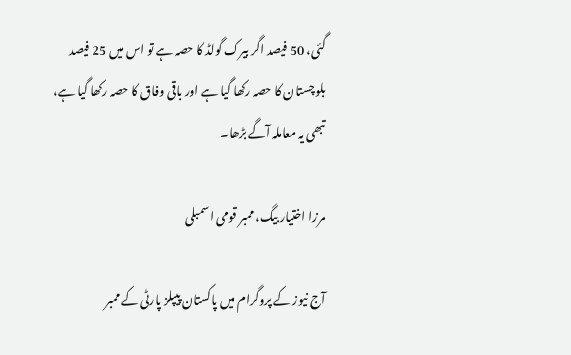گئی، 50 فیصد اگر بیرک گولڈ کا حصہ ہے تو اس میں 25 فیصد بلوچستان کا حصہ رکھا گیا ہے اور باقی وفاق کا حصہ رکھا گیا ہے، تبھی یہ معاملہ آگے بڑھا۔

مرزا اختیار بیگ، ممبر قومی اسمبلی

آج نیوز کے پروگرام میں پاکستان پیپلز پارٹی کے ممبر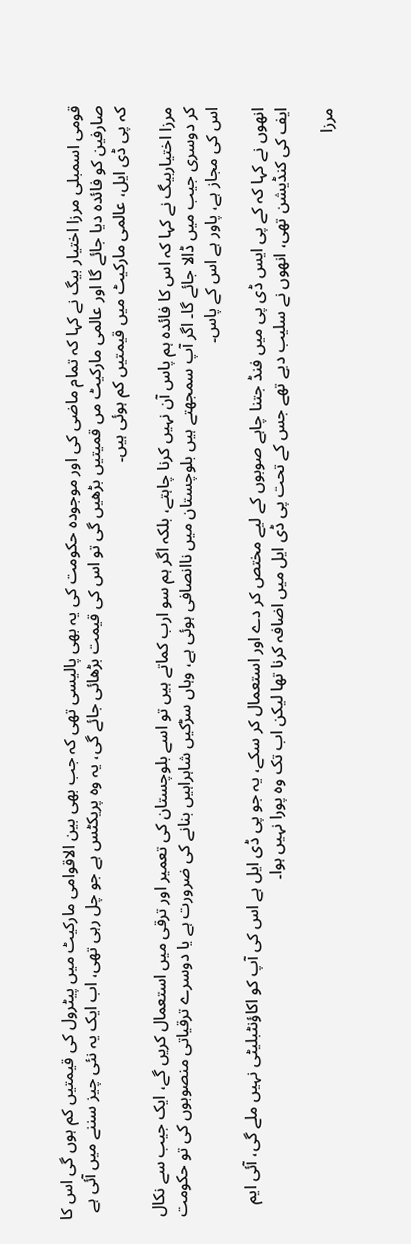قومی اسمبلی مرزا اختیار بیگ نے کہا کہ تمام ماضی کی اور موجودہ حکومت کی یہ بھی پالیسی تھی کہ جب بھی بین الاقوامی مارکیٹ میں پیٹرول کی قیمتیں کم ہوں گی اس کا صارفین کو فائدہ دیا جائے گا اور عالمی مارکیٹ مں قمیتیں بڑھیں گی تو اس کی قیمت بڑھائی جائے گی، یہ وہ پریکٹس ہے جو چل رہی تھی، اب ایک یہ نئی چیز سننے میں آئی ہے کہ پی ڈی ایل، عالمی مارکیٹ میں قیمتیں کم ہوئی ہیں۔

مرزا اختیاربیگ نے کہا کہ اس کا فائدہ ہم پاس آن نہیں کرنا چاہتے، بلکہ اگر ہم سو ارب کماتے ہیں تو اسے بلوچستان کی تعمیر اور ترقی میں استعمال کریں گے، ایک جیب سے نکال کر دوسری جیب میں ڈالا جائے گا۔ اگر آپ سمجھتے ہیں بلوچستان میں ناانصافی ہوئی ہے، وہاں سڑکیں شاہراہیں بنانے کی ضرورت ہے یا دوسرے ترقیاتی منصوبوں کی تو حکومت اس کی مجاز ہے، پاور ہے اس کے پاس۔

انھوں نے کہا کہ کے پی ایس ڈی پی میں فنڈ جتنا چاہے صوبوں کے لیے مختص کر دے اور استعمال کر سکے، یہ جو پی ڈی ایل ہے اس کی آپ کو اکاؤنٹبلیٹی نہیں ملے گی، آئی ایم ایف کی کنڈیشن تھی، انھوں نے سلیب دیے تھے جس کے تحت پی ڈی ایل میں اضافہ کرنا تھا لیکن اب تک وہ پورا نہیں ہوا۔

مرزا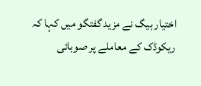اختیار بیگ نے مزید گفتگو میں کہا کہ ریکوڈک کے معاملے پر صوبائی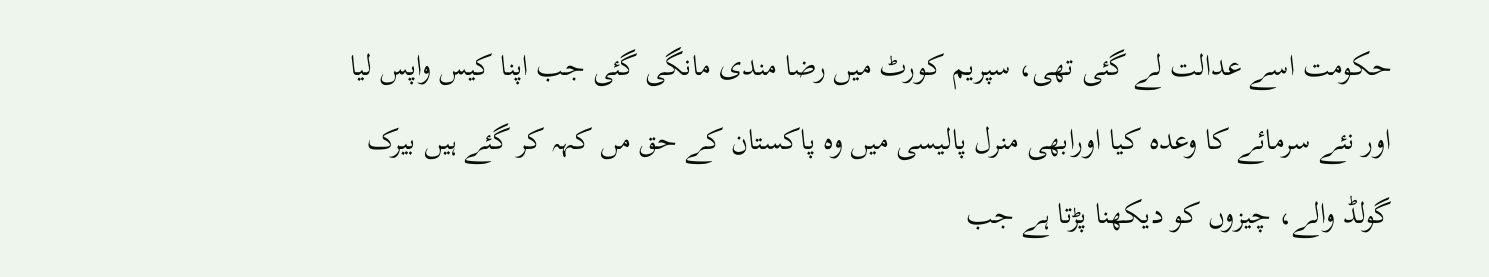حکومت اسے عدالت لے گئی تھی، سپریم کورٹ میں رضا مندی مانگی گئی جب اپنا کیس واپس لیا اور نئے سرمائے کا وعدہ کیا اورابھی منرل پالیسی میں وہ پاکستان کے حق مں کہہ کر گئے ہیں بیرک گولڈ والے، چیزوں کو دیکھنا پڑتا ہے جب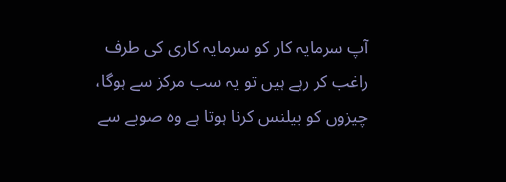آپ سرمایہ کار کو سرمایہ کاری کی طرف راغب کر رہے ہیں تو یہ سب مرکز سے ہوگا، چیزوں کو بیلنس کرنا ہوتا ہے وہ صوبے سے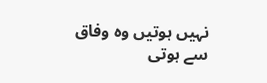نہیں ہوتیں وہ وفاق سے ہوتی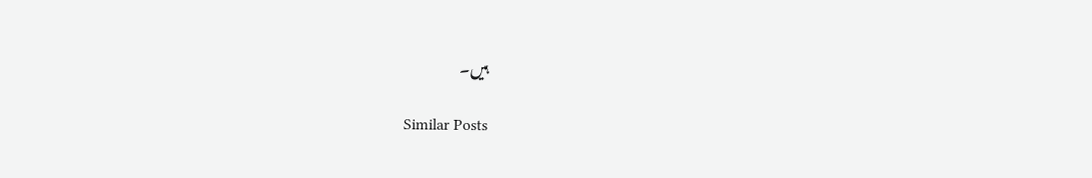ہیں۔

Similar Posts